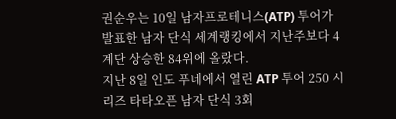권순우는 10일 남자프로테니스(ATP) 투어가 발표한 남자 단식 세계랭킹에서 지난주보다 4계단 상승한 84위에 올랐다.
지난 8일 인도 푸네에서 열린 ATP 투어 250 시리즈 타타오픈 남자 단식 3회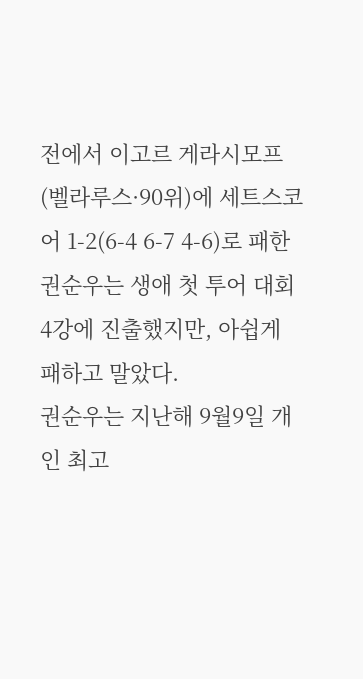전에서 이고르 게라시모프(벨라루스·90위)에 세트스코어 1-2(6-4 6-7 4-6)로 패한 권순우는 생애 첫 투어 대회 4강에 진출했지만, 아쉽게 패하고 말았다.
권순우는 지난해 9월9일 개인 최고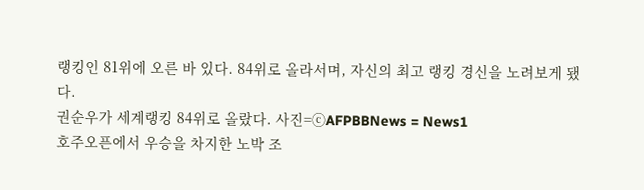랭킹인 81위에 오른 바 있다. 84위로 올라서며, 자신의 최고 랭킹 경신을 노려보게 됐다.
권순우가 세계랭킹 84위로 올랐다. 사진=ⓒAFPBBNews = News1
호주오픈에서 우승을 차지한 노박 조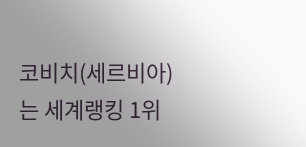코비치(세르비아)는 세계랭킹 1위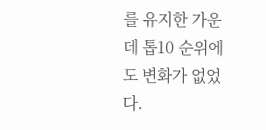를 유지한 가운데 톱10 순위에도 변화가 없었다.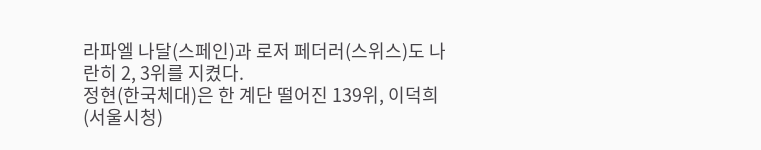라파엘 나달(스페인)과 로저 페더러(스위스)도 나란히 2, 3위를 지켰다.
정현(한국체대)은 한 계단 떨어진 139위, 이덕희(서울시청)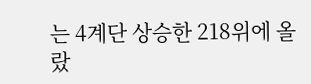는 4계단 상승한 218위에 올랐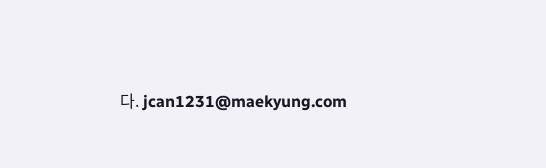다. jcan1231@maekyung.com